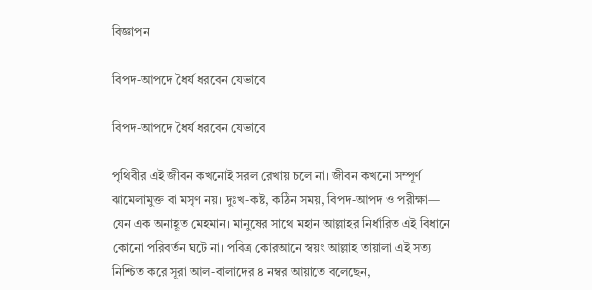বিজ্ঞাপন

বিপদ-আপদে ধৈর্য ধরবেন যেভাবে

বিপদ-আপদে ধৈর্য ধরবেন যেভাবে

পৃথিবীর এই জীবন কখনোই সরল রেখায় চলে না। জীবন কখনো সম্পূর্ণ ঝামেলামুক্ত বা মসৃণ নয়। দুঃখ-কষ্ট, কঠিন সময়, বিপদ-আপদ ও পরীক্ষা— যেন এক অনাহূত মেহমান। মানুষের সাথে মহান আল্লাহর নির্ধারিত এই বিধানে কোনো পরিবর্তন ঘটে না। পবিত্র কোরআনে স্বয়ং আল্লাহ তায়ালা এই সত্য নিশ্চিত করে সূরা আল-বালাদের ৪ নম্বর আয়াতে বলেছেন,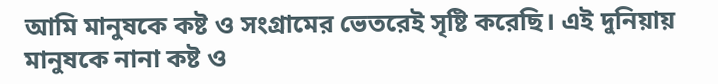আমি মানুষকে কষ্ট ও সংগ্রামের ভেতরেই সৃষ্টি করেছি। এই দুনিয়ায় মানুষকে নানা কষ্ট ও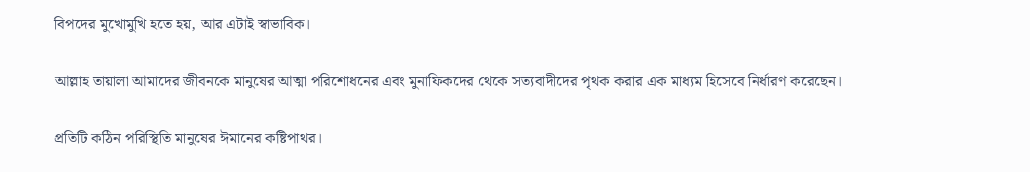বিপদের মুখোমুখি হতে হয়, আর এটাই স্বাভাবিক।

আল্লাহ তায়ালা আমাদের জীবনকে মানুষের আত্মা পরিশোধনের এবং মুনাফিকদের থেকে সত্যবাদীদের পৃথক করার এক মাধ্যম হিসেবে নির্ধারণ করেছেন।

প্রতিটি কঠিন পরিস্থিতি মানুষের ঈমানের কষ্টিপাথর।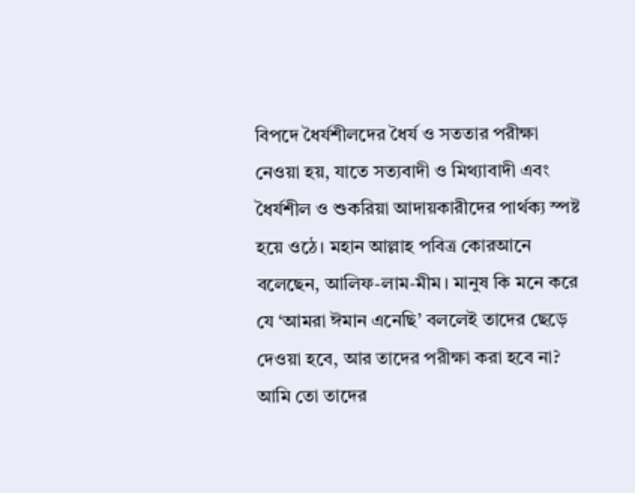বিপদে ধৈর্যশীলদের ধৈর্য ও সততার পরীক্ষা নেওয়া হয়, যাতে সত্যবাদী ও মিথ্যাবাদী এবং ধৈর্যশীল ও শুকরিয়া আদায়কারীদের পার্থক্য স্পষ্ট হয়ে ওঠে। মহান আল্লাহ পবিত্র কোরআনে বলেছেন, আলিফ-লাম-মীম। মানুষ কি মনে করে যে ‘আমরা ঈমান এনেছি’ বললেই তাদের ছেড়ে দেওয়া হবে, আর তাদের পরীক্ষা করা হবে না? আমি তো তাদের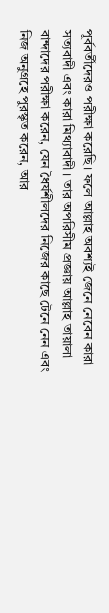পূর্ববর্তীদেরও পরীক্ষা করেছি। ফলে আল্লাহ অবশ্যই জেনে নেবেন কারা সত্যবাদী এবং কারা মিথ্যাবাদী। তার অপরিসীম প্রজ্ঞায় আল্লাহ তায়ালা বান্দাদের পরীক্ষা করেন, যেন ধৈর্যশীলদের নিজের কাছে টেনে নেন এবং নিজ অনুগ্রহে পুরস্কৃত করেন, আর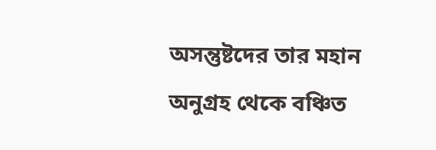অসন্তুষ্টদের তার মহান অনুগ্রহ থেকে বঞ্চিত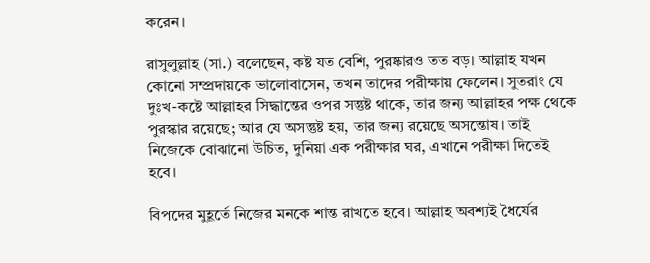করেন।

রাসুলুল্লাহ (সা.) বলেছেন, কষ্ট যত বেশি, পুরষ্কারও তত বড়। আল্লাহ যখন কোনো সম্প্রদায়কে ভালোবাসেন, তখন তাদের পরীক্ষায় ফেলেন। সুতরাং যে দুঃখ-কষ্টে আল্লাহর সিদ্ধান্তের ওপর সন্তুষ্ট থাকে, তার জন্য আল্লাহর পক্ষ থেকে পুরস্কার রয়েছে; আর যে অসন্তুষ্ট হয়, তার জন্য রয়েছে অসন্তোষ। তাই নিজেকে বোঝানো উচিত, দুনিয়া এক পরীক্ষার ঘর, এখানে পরীক্ষা দিতেই হবে।

বিপদের মুহূর্তে নিজের মনকে শান্ত রাখতে হবে। আল্লাহ অবশ্যই ধৈর্যের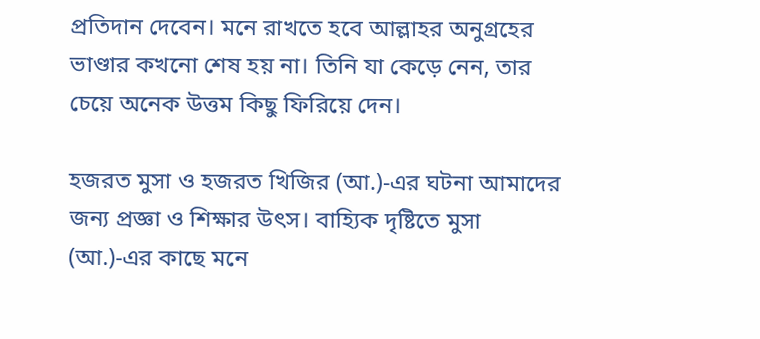প্রতিদান দেবেন। মনে রাখতে হবে আল্লাহর অনুগ্রহের ভাণ্ডার কখনো শেষ হয় না। তিনি যা কেড়ে নেন, তার চেয়ে অনেক উত্তম কিছু ফিরিয়ে দেন।

হজরত মুসা ও হজরত খিজির (আ.)-এর ঘটনা আমাদের জন্য প্রজ্ঞা ও শিক্ষার উৎস। বাহ্যিক দৃষ্টিতে মুসা (আ.)-এর কাছে মনে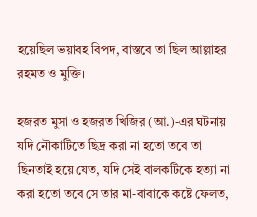হয়েছিল ভয়াবহ বিপদ, বাস্তবে তা ছিল আল্লাহর রহমত ও মুক্তি।

হজরত মুসা ও হজরত খিজির (আ.)-এর ঘটনায় যদি নৌকাটিতে ছিদ্র করা না হতো তবে তা ছিনতাই হয়ে যেত, যদি সেই বালকটিকে হত্যা না করা হতো তবে সে তার মা-বাবাকে কষ্টে ফেলত,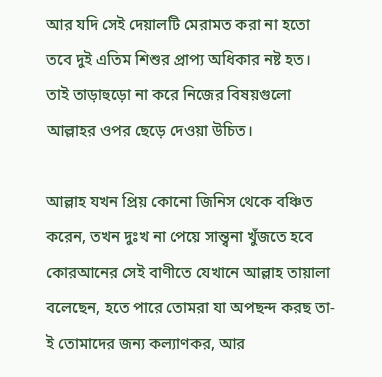আর যদি সেই দেয়ালটি মেরামত করা না হতো তবে দুই এতিম শিশুর প্রাপ্য অধিকার নষ্ট হত। তাই তাড়াহুড়ো না করে নিজের বিষয়গুলো আল্লাহর ওপর ছেড়ে দেওয়া উচিত।

আল্লাহ যখন প্রিয় কোনো জিনিস থেকে বঞ্চিত করেন, তখন দুঃখ না পেয়ে সান্ত্বনা খুঁজতে হবে কোরআনের সেই বাণীতে যেখানে আল্লাহ তায়ালা বলেছেন, হতে পারে তোমরা যা অপছন্দ করছ তা-ই তোমাদের জন্য কল্যাণকর, আর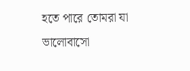হতে পারে তোমরা যা ভালোবাসো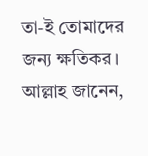তা-ই তোমাদের জন্য ক্ষতিকর। আল্লাহ জানেন,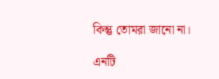কিন্তু তোমরা জানো না।

এনটি